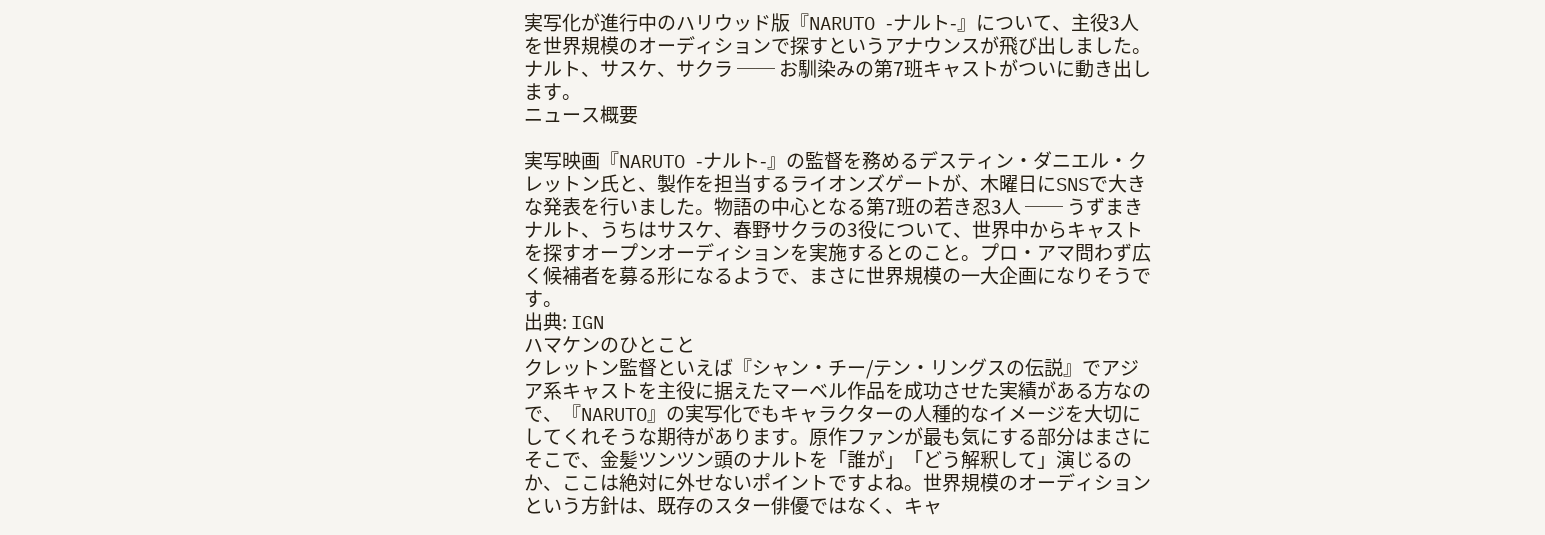実写化が進行中のハリウッド版『NARUTO -ナルト-』について、主役3人を世界規模のオーディションで探すというアナウンスが飛び出しました。ナルト、サスケ、サクラ ── お馴染みの第7班キャストがついに動き出します。
ニュース概要

実写映画『NARUTO -ナルト-』の監督を務めるデスティン・ダニエル・クレットン氏と、製作を担当するライオンズゲートが、木曜日にSNSで大きな発表を行いました。物語の中心となる第7班の若き忍3人 ── うずまきナルト、うちはサスケ、春野サクラの3役について、世界中からキャストを探すオープンオーディションを実施するとのこと。プロ・アマ問わず広く候補者を募る形になるようで、まさに世界規模の一大企画になりそうです。
出典: IGN
ハマケンのひとこと
クレットン監督といえば『シャン・チー/テン・リングスの伝説』でアジア系キャストを主役に据えたマーベル作品を成功させた実績がある方なので、『NARUTO』の実写化でもキャラクターの人種的なイメージを大切にしてくれそうな期待があります。原作ファンが最も気にする部分はまさにそこで、金髪ツンツン頭のナルトを「誰が」「どう解釈して」演じるのか、ここは絶対に外せないポイントですよね。世界規模のオーディションという方針は、既存のスター俳優ではなく、キャ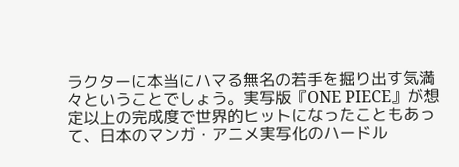ラクターに本当にハマる無名の若手を掘り出す気満々ということでしょう。実写版『ONE PIECE』が想定以上の完成度で世界的ヒットになったこともあって、日本のマンガ・アニメ実写化のハードル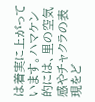は着実に上がっています。ハマケン的には、里の空気感やチャクラの表現をど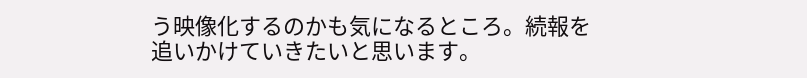う映像化するのかも気になるところ。続報を追いかけていきたいと思います。